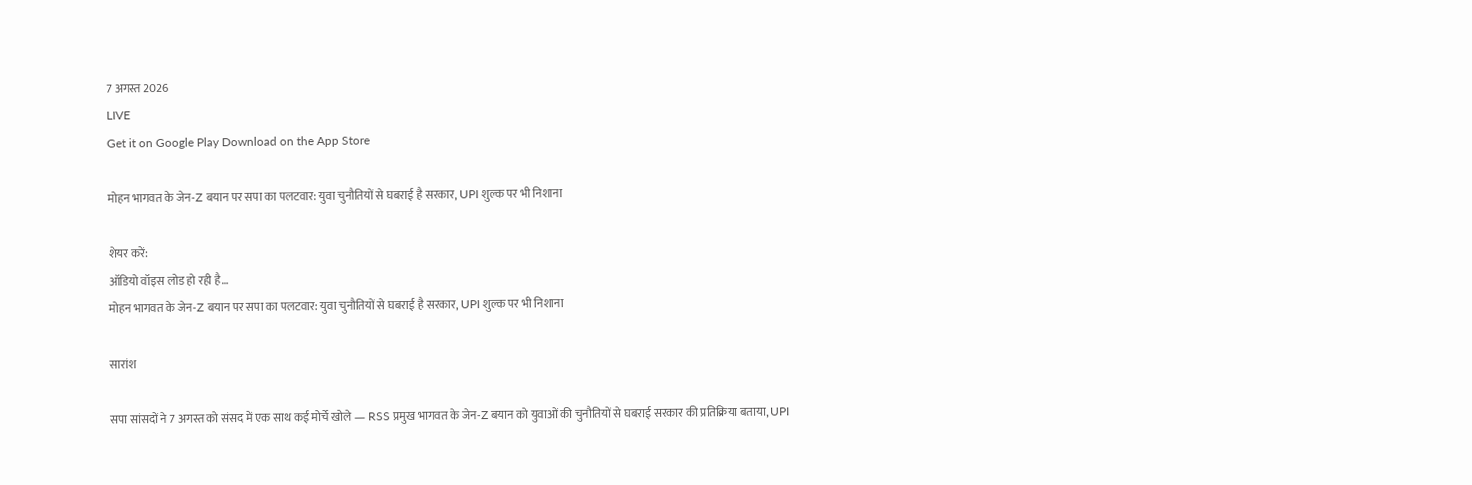7 अगस्त 2026
LIVE
Get it on Google Play Download on the App Store

मोहन भागवत के जेन-Z बयान पर सपा का पलटवार: युवा चुनौतियों से घबराई है सरकार, UPI शुल्क पर भी निशाना

शेयर करें:
ऑडियो वॉइस लोड हो रही है…
मोहन भागवत के जेन-Z बयान पर सपा का पलटवार: युवा चुनौतियों से घबराई है सरकार, UPI शुल्क पर भी निशाना

सारांश

सपा सांसदों ने 7 अगस्त को संसद में एक साथ कई मोर्चे खोले — RSS प्रमुख भागवत के जेन-Z बयान को युवाओं की चुनौतियों से घबराई सरकार की प्रतिक्रिया बताया, UPI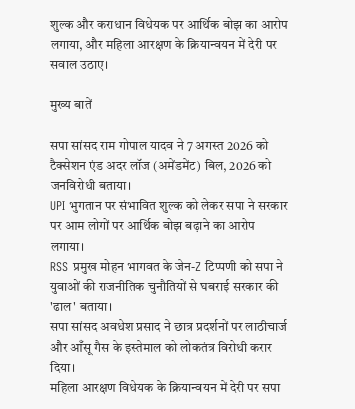शुल्क और कराधान विधेयक पर आर्थिक बोझ का आरोप लगाया, और महिला आरक्षण के क्रियान्वयन में देरी पर सवाल उठाए।

मुख्य बातें

सपा सांसद राम गोपाल यादव ने 7 अगस्त 2026 को टैक्सेशन एंड अदर लॉज (अमेंडमेंट) बिल, 2026 को जनविरोधी बताया।
UPI भुगतान पर संभावित शुल्क को लेकर सपा ने सरकार पर आम लोगों पर आर्थिक बोझ बढ़ाने का आरोप लगाया।
RSS प्रमुख मोहन भागवत के जेन-Z टिप्पणी को सपा ने युवाओं की राजनीतिक चुनौतियों से घबराई सरकार की 'ढाल' बताया।
सपा सांसद अवधेश प्रसाद ने छात्र प्रदर्शनों पर लाठीचार्ज और आँसू गैस के इस्तेमाल को लोकतंत्र विरोधी करार दिया।
महिला आरक्षण विधेयक के क्रियान्वयन में देरी पर सपा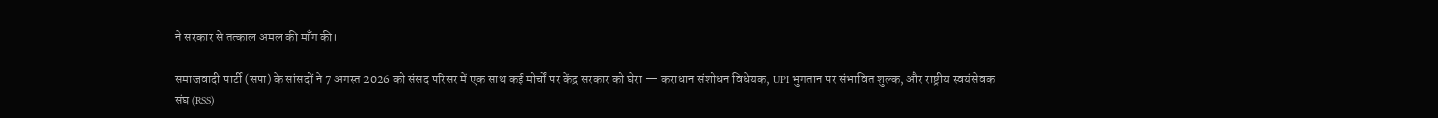ने सरकार से तत्काल अमल की माँग की।

समाजवादी पार्टी (सपा) के सांसदों ने 7 अगस्त 2026 को संसद परिसर में एक साथ कई मोर्चों पर केंद्र सरकार को घेरा — कराधान संशोधन विधेयक, UPI भुगतान पर संभावित शुल्क, और राष्ट्रीय स्वयंसेवक संघ (RSS)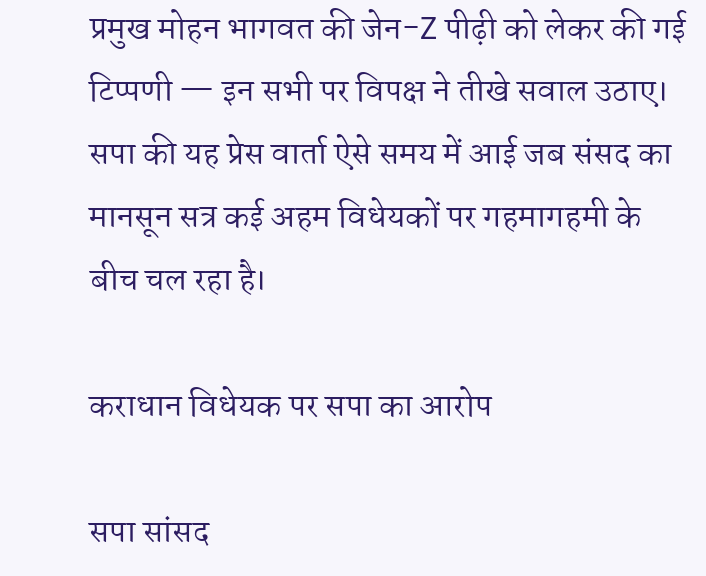प्रमुख मोहन भागवत की जेन-Z पीढ़ी को लेकर की गई टिप्पणी — इन सभी पर विपक्ष ने तीखे सवाल उठाए। सपा की यह प्रेस वार्ता ऐसे समय में आई जब संसद का मानसून सत्र कई अहम विधेयकों पर गहमागहमी के बीच चल रहा है।

कराधान विधेयक पर सपा का आरोप

सपा सांसद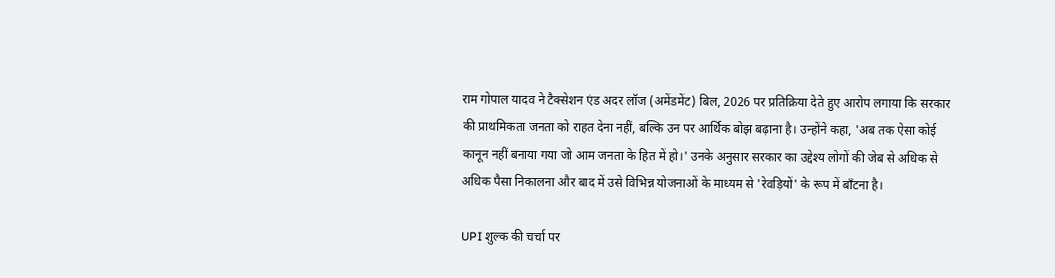राम गोपाल यादव ने टैक्सेशन एंड अदर लॉज (अमेंडमेंट) बिल, 2026 पर प्रतिक्रिया देते हुए आरोप लगाया कि सरकार की प्राथमिकता जनता को राहत देना नहीं, बल्कि उन पर आर्थिक बोझ बढ़ाना है। उन्होंने कहा, 'अब तक ऐसा कोई कानून नहीं बनाया गया जो आम जनता के हित में हो।' उनके अनुसार सरकार का उद्देश्य लोगों की जेब से अधिक से अधिक पैसा निकालना और बाद में उसे विभिन्न योजनाओं के माध्यम से 'रेवड़ियों' के रूप में बाँटना है।

UPI शुल्क की चर्चा पर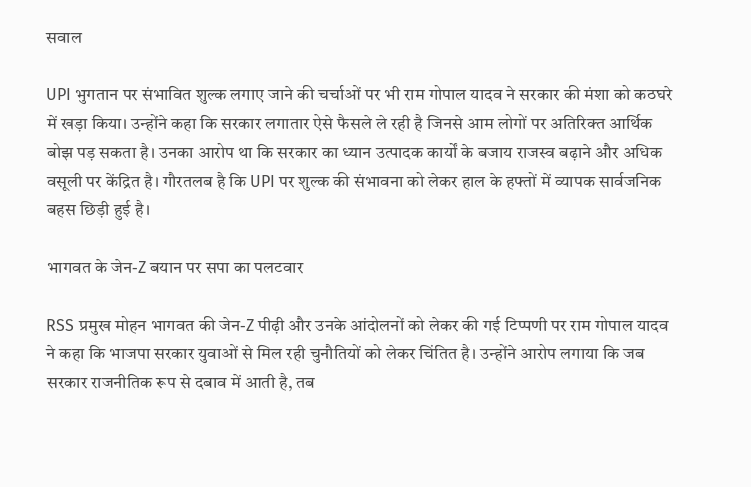सवाल

UPI भुगतान पर संभावित शुल्क लगाए जाने की चर्चाओं पर भी राम गोपाल यादव ने सरकार की मंशा को कठघरे में खड़ा किया। उन्होंने कहा कि सरकार लगातार ऐसे फैसले ले रही है जिनसे आम लोगों पर अतिरिक्त आर्थिक बोझ पड़ सकता है। उनका आरोप था कि सरकार का ध्यान उत्पादक कार्यों के बजाय राजस्व बढ़ाने और अधिक वसूली पर केंद्रित है। गौरतलब है कि UPI पर शुल्क की संभावना को लेकर हाल के हफ्तों में व्यापक सार्वजनिक बहस छिड़ी हुई है।

भागवत के जेन-Z बयान पर सपा का पलटवार

RSS प्रमुख मोहन भागवत की जेन-Z पीढ़ी और उनके आंदोलनों को लेकर की गई टिप्पणी पर राम गोपाल यादव ने कहा कि भाजपा सरकार युवाओं से मिल रही चुनौतियों को लेकर चिंतित है। उन्होंने आरोप लगाया कि जब सरकार राजनीतिक रूप से दबाव में आती है, तब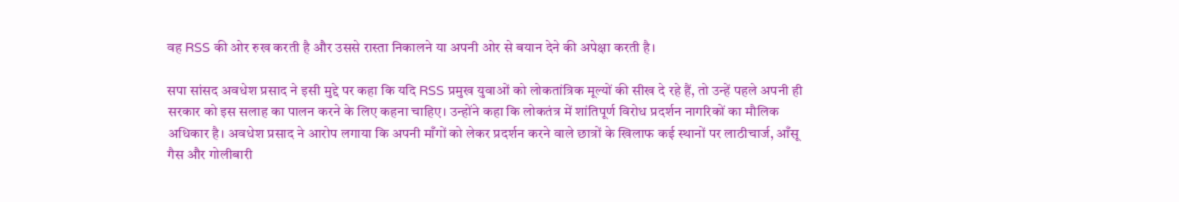वह RSS की ओर रुख करती है और उससे रास्ता निकालने या अपनी ओर से बयान देने की अपेक्षा करती है।

सपा सांसद अवधेश प्रसाद ने इसी मुद्दे पर कहा कि यदि RSS प्रमुख युवाओं को लोकतांत्रिक मूल्यों की सीख दे रहे हैं, तो उन्हें पहले अपनी ही सरकार को इस सलाह का पालन करने के लिए कहना चाहिए। उन्होंने कहा कि लोकतंत्र में शांतिपूर्ण विरोध प्रदर्शन नागरिकों का मौलिक अधिकार है। अवधेश प्रसाद ने आरोप लगाया कि अपनी माँगों को लेकर प्रदर्शन करने वाले छात्रों के खिलाफ कई स्थानों पर लाठीचार्ज, आँसू गैस और गोलीबारी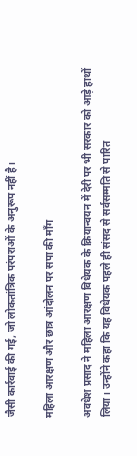जैसी कार्रवाई की गई, जो लोकतांत्रिक परंपराओं के अनुरूप नहीं है।

महिला आरक्षण और छात्र आंदोलन पर सपा की माँग

अवधेश प्रसाद ने महिला आरक्षण विधेयक के क्रियान्वयन में देरी पर भी सरकार को आड़े हाथों लिया। उन्होंने कहा कि यह विधेयक पहले ही संसद से सर्वसम्मति से पारित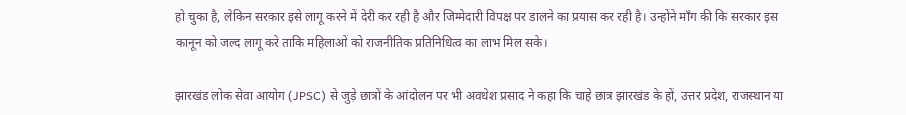हो चुका है, लेकिन सरकार इसे लागू करने में देरी कर रही है और जिम्मेदारी विपक्ष पर डालने का प्रयास कर रही है। उन्होंने माँग की कि सरकार इस कानून को जल्द लागू करे ताकि महिलाओं को राजनीतिक प्रतिनिधित्व का लाभ मिल सके।

झारखंड लोक सेवा आयोग (JPSC) से जुड़े छात्रों के आंदोलन पर भी अवधेश प्रसाद ने कहा कि चाहे छात्र झारखंड के हों, उत्तर प्रदेश, राजस्थान या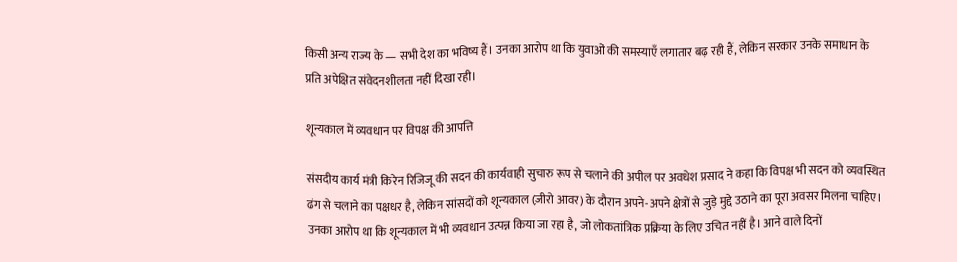किसी अन्य राज्य के — सभी देश का भविष्य हैं। उनका आरोप था कि युवाओं की समस्याएँ लगातार बढ़ रही हैं, लेकिन सरकार उनके समाधान के प्रति अपेक्षित संवेदनशीलता नहीं दिखा रही।

शून्यकाल में व्यवधान पर विपक्ष की आपत्ति

संसदीय कार्य मंत्री किरेन रिजिजू की सदन की कार्यवाही सुचारु रूप से चलाने की अपील पर अवधेश प्रसाद ने कहा कि विपक्ष भी सदन को व्यवस्थित ढंग से चलाने का पक्षधर है, लेकिन सांसदों को शून्यकाल (ज़ीरो आवर) के दौरान अपने-अपने क्षेत्रों से जुड़े मुद्दे उठाने का पूरा अवसर मिलना चाहिए। उनका आरोप था कि शून्यकाल में भी व्यवधान उत्पन्न किया जा रहा है, जो लोकतांत्रिक प्रक्रिया के लिए उचित नहीं है। आने वाले दिनों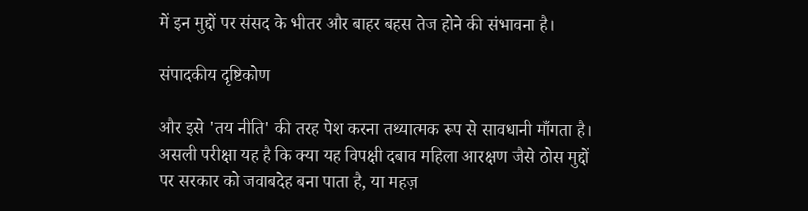में इन मुद्दों पर संसद के भीतर और बाहर बहस तेज होने की संभावना है।

संपादकीय दृष्टिकोण

और इसे 'तय नीति' की तरह पेश करना तथ्यात्मक रूप से सावधानी माँगता है। असली परीक्षा यह है कि क्या यह विपक्षी दबाव महिला आरक्षण जैसे ठोस मुद्दों पर सरकार को जवाबदेह बना पाता है, या महज़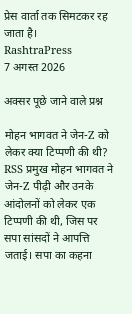प्रेस वार्ता तक सिमटकर रह जाता है।
RashtraPress
7 अगस्त 2026

अक्सर पूछे जाने वाले प्रश्न

मोहन भागवत ने जेन-Z को लेकर क्या टिप्पणी की थी?
RSS प्रमुख मोहन भागवत ने जेन-Z पीढ़ी और उनके आंदोलनों को लेकर एक टिप्पणी की थी, जिस पर सपा सांसदों ने आपत्ति जताई। सपा का कहना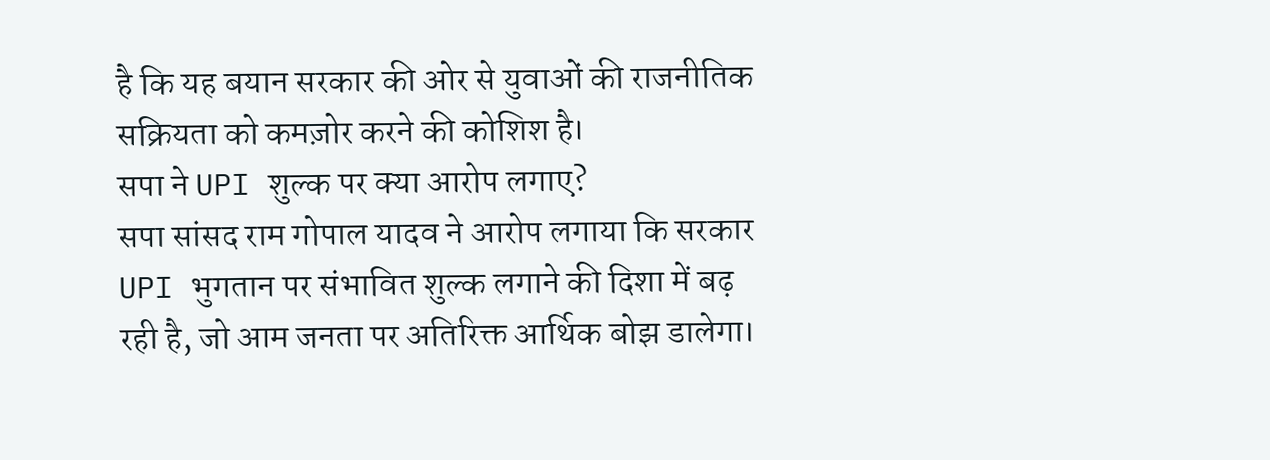है कि यह बयान सरकार की ओर से युवाओं की राजनीतिक सक्रियता को कमज़ोर करने की कोशिश है।
सपा ने UPI शुल्क पर क्या आरोप लगाए?
सपा सांसद राम गोपाल यादव ने आरोप लगाया कि सरकार UPI भुगतान पर संभावित शुल्क लगाने की दिशा में बढ़ रही है, जो आम जनता पर अतिरिक्त आर्थिक बोझ डालेगा।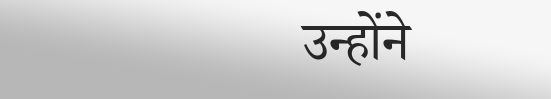उन्होंने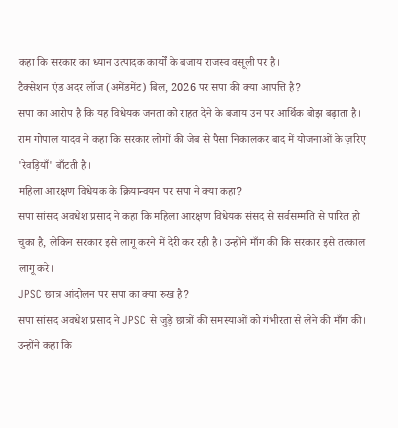कहा कि सरकार का ध्यान उत्पादक कार्यों के बजाय राजस्व वसूली पर है।
टैक्सेशन एंड अदर लॉज (अमेंडमेंट) बिल, 2026 पर सपा की क्या आपत्ति है?
सपा का आरोप है कि यह विधेयक जनता को राहत देने के बजाय उन पर आर्थिक बोझ बढ़ाता है। राम गोपाल यादव ने कहा कि सरकार लोगों की जेब से पैसा निकालकर बाद में योजनाओं के ज़रिए 'रेवड़ियाँ' बाँटती है।
महिला आरक्षण विधेयक के क्रियान्वयन पर सपा ने क्या कहा?
सपा सांसद अवधेश प्रसाद ने कहा कि महिला आरक्षण विधेयक संसद से सर्वसम्मति से पारित हो चुका है, लेकिन सरकार इसे लागू करने में देरी कर रही है। उन्होंने माँग की कि सरकार इसे तत्काल लागू करे।
JPSC छात्र आंदोलन पर सपा का क्या रुख है?
सपा सांसद अवधेश प्रसाद ने JPSC से जुड़े छात्रों की समस्याओं को गंभीरता से लेने की माँग की। उन्होंने कहा कि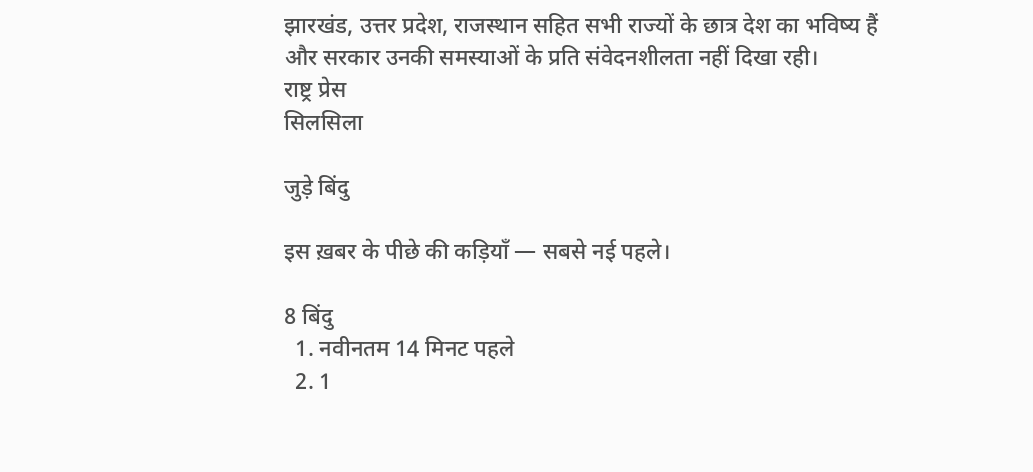झारखंड, उत्तर प्रदेश, राजस्थान सहित सभी राज्यों के छात्र देश का भविष्य हैं और सरकार उनकी समस्याओं के प्रति संवेदनशीलता नहीं दिखा रही।
राष्ट्र प्रेस
सिलसिला

जुड़े बिंदु

इस ख़बर के पीछे की कड़ियाँ — सबसे नई पहले।

8 बिंदु
  1. नवीनतम 14 मिनट पहले
  2. 1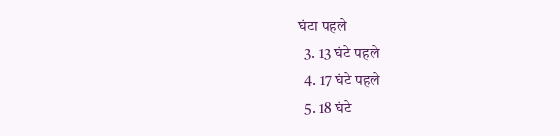घंटा पहले
  3. 13 घंटे पहले
  4. 17 घंटे पहले
  5. 18 घंटे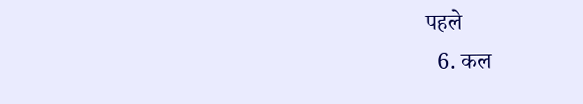पहले
  6. कल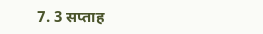7. 3 सप्ताह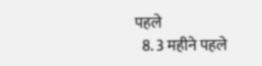पहले
  8. 3 महीने पहले